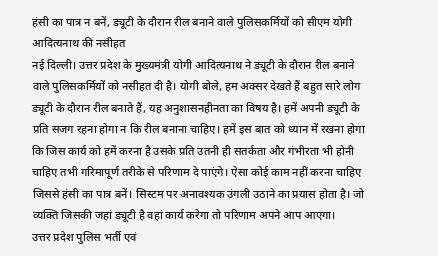हंसी का पात्र न बनें, ड्यूटी के दौरान रील बनाने वाले पुलिसकर्मियों को सीएम योगी आदित्यनाथ की नसीहत
नई दिल्ली। उत्तर प्रदेश के मुख्यमंत्री योगी आदित्यनाथ ने ड्यूटी के दौरान रील बनाने वाले पुलिसकर्मियों को नसीहत दी है। योगी बोले, हम अक्सर देखते हैं बहुत सारे लोग ड्यूटी के दौरान रील बनाते हैं, यह अनुशासनहीनता का विषय है। हमें अपनी ड्यूटी के प्रति सजग रहना होगा न कि रील बनाना चाहिए। हमें इस बात को ध्यान में रखना होगा कि जिस कार्य को हमें करना है उसके प्रति उतनी ही सतर्कता और गंभीरता भी होनी चाहिए तभी गरिमापूर्ण तरीके से परिणाम दे पाएंगे। ऐसा कोई काम नहीं करना चाहिए जिससे हंसी का पात्र बनें। सिस्टम पर अनावश्यक उंगली उठाने का प्रयास होता है। जो व्यक्ति जिसकी जहां ड्यूटी है वहां कार्य करेगा तो परिणाम अपने आप आएगा।
उत्तर प्रदेश पुलिस भर्ती एवं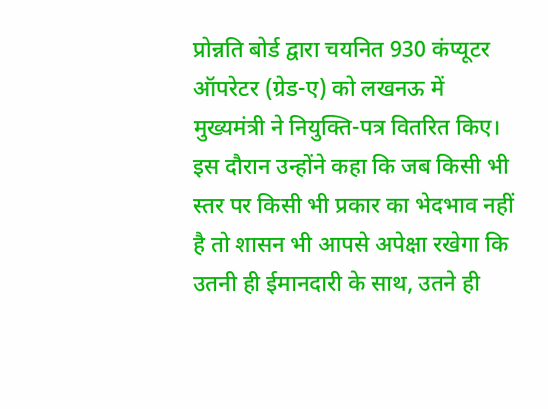प्रोन्नति बोर्ड द्वारा चयनित 930 कंप्यूटर ऑपरेटर (ग्रेड-ए) को लखनऊ में मुख्यमंत्री ने नियुक्ति-पत्र वितरित किए। इस दौरान उन्होंने कहा कि जब किसी भी स्तर पर किसी भी प्रकार का भेदभाव नहीं है तो शासन भी आपसे अपेक्षा रखेगा कि उतनी ही ईमानदारी के साथ, उतने ही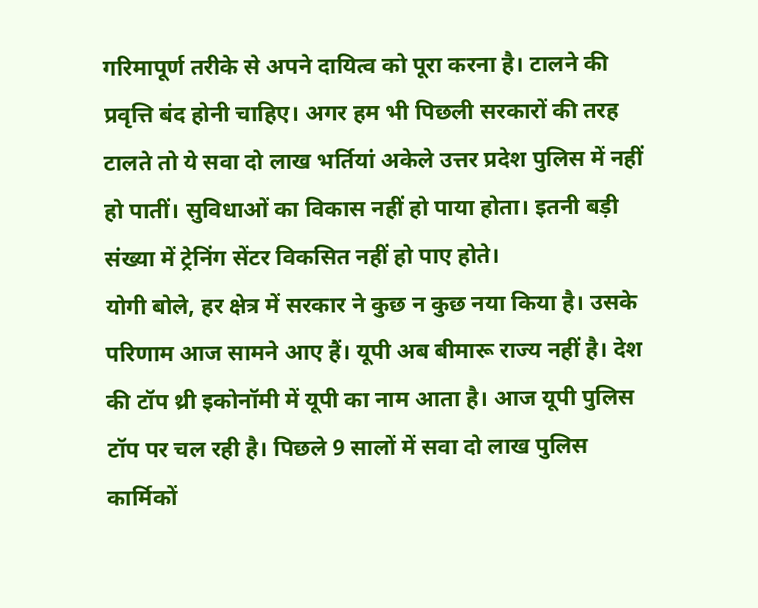गरिमापूर्ण तरीके से अपने दायित्व को पूरा करना है। टालने की प्रवृत्ति बंद होनी चाहिए। अगर हम भी पिछली सरकारों की तरह टालते तो ये सवा दो लाख भर्तियां अकेले उत्तर प्रदेश पुलिस में नहीं हो पातीं। सुविधाओं का विकास नहीं हो पाया होता। इतनी बड़ी संख्या में ट्रेनिंग सेंटर विकसित नहीं हो पाए होते।
योगी बोले, हर क्षेत्र में सरकार ने कुछ न कुछ नया किया है। उसके परिणाम आज सामने आए हैं। यूपी अब बीमारू राज्य नहीं है। देश की टॉप थ्री इकोनॉमी में यूपी का नाम आता है। आज यूपी पुलिस टॉप पर चल रही है। पिछले 9 सालों में सवा दो लाख पुलिस कार्मिकों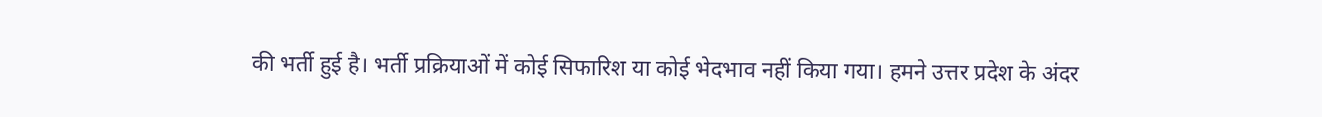की भर्ती हुई है। भर्ती प्रक्रियाओं में कोई सिफारिश या कोई भेदभाव नहीं किया गया। हमने उत्तर प्रदेश के अंदर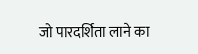जो पारदर्शिता लाने का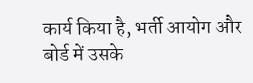कार्य किया है, भर्ती आयोग और बोर्ड में उसके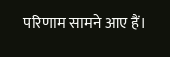परिणाम सामने आए हैं।